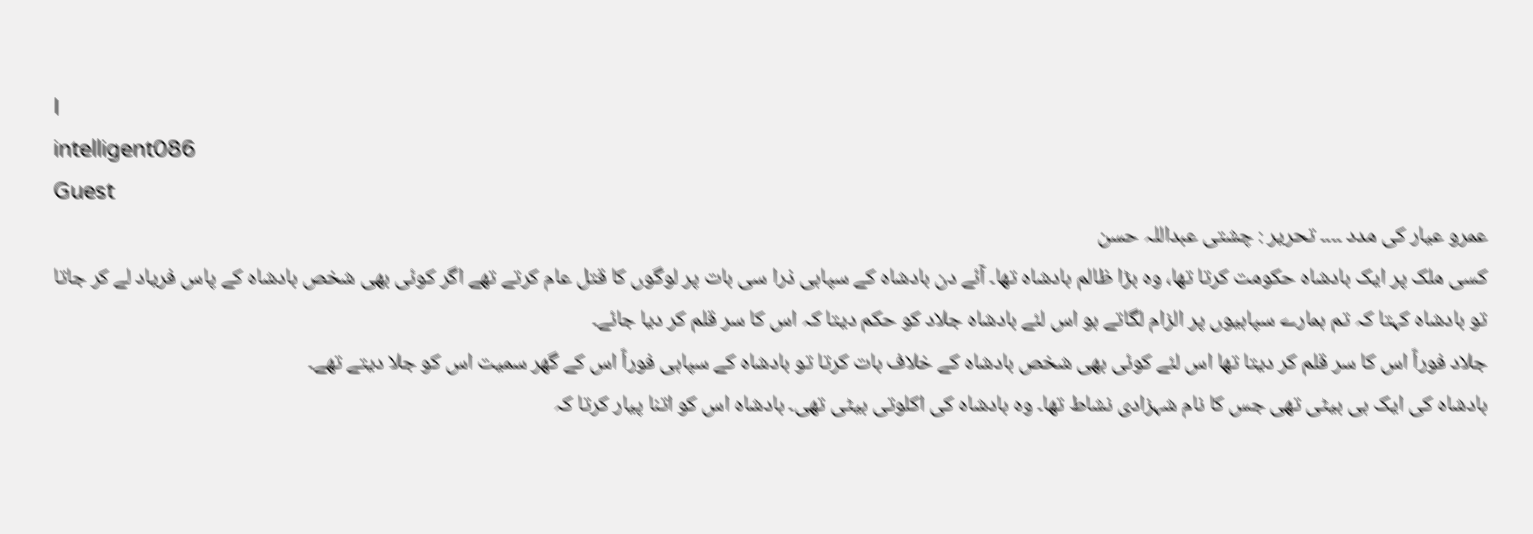I
intelligent086
Guest
عمرو عیار کی مدد ۔۔۔۔ تحریر : چشتی عبداللہ حسن
کسی ملک پر ایک بادشاہ حکومت کرتا تھا، وہ بڑا ظالم بادشاہ تھا۔ آئے دن بادشاہ کے سپاہی ذرا سی بات پر لوگوں کا قتل عام کرتے تھے اگر کوئی بھی شخص بادشاہ کے پاس فریاد لے کر جاتا تو بادشاہ کہتا کہ تم ہمارے سپاہیوں پر الزام لگاتے ہو اس لئے بادشاہ جلاد کو حکم دیتا کہ اس کا سر قلم کر دیا جائے۔
جلاد فوراً اس کا سر قلم کر دیتا تھا اس لئے کوئی بھی شخص بادشاہ کے خلاف بات کرتا تو بادشاہ کے سپاہی فوراً اس کے گھر سمیت اس کو جلا دیتے تھے۔
بادشاہ کی ایک ہی بیٹی تھی جس کا نام شہزادی نشاط تھا۔ وہ بادشاہ کی اکلوتی بیٹی تھی۔ بادشاہ اس کو اتنا پیار کرتا کہ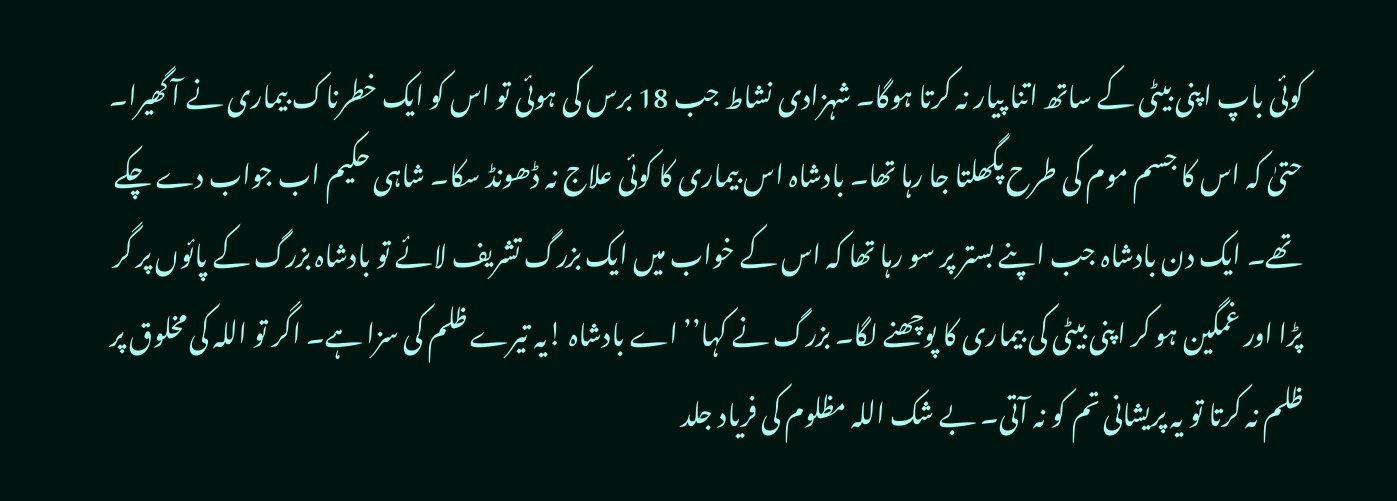کوئی باپ اپنی بیٹی کے ساتھ اتنا پیار نہ کرتا ہوگا۔ شہزادی نشاط جب 18 برس کی ہوئی تو اس کو ایک خطرناک بیماری نے آ گھیرا۔ حتیٰ کہ اس کا جسم موم کی طرح پگھلتا جا رہا تھا۔ بادشاہ اس بیماری کا کوئی علاج نہ ڈھونڈ سکا۔ شاہی حکیم اب جواب دے چکے تھے۔ ایک دن بادشاہ جب اپنے بستر پر سو رہا تھا کہ اس کے خواب میں ایک بزرگ تشریف لائے تو بادشاہ بزرگ کے پائوں پر گر پڑا اور غمگین ہو کر اپنی بیٹی کی بیماری کا پوچھنے لگا۔ بزرگ نے کہا’’ اے بادشاہ !یہ تیرے ظلم کی سزا ہے۔ اگر تو اللہ کی مخلوق پر ظلم نہ کرتا تو یہ پریشانی تم کو نہ آتی۔ بے شک اللہ مظلوم کی فریاد جلد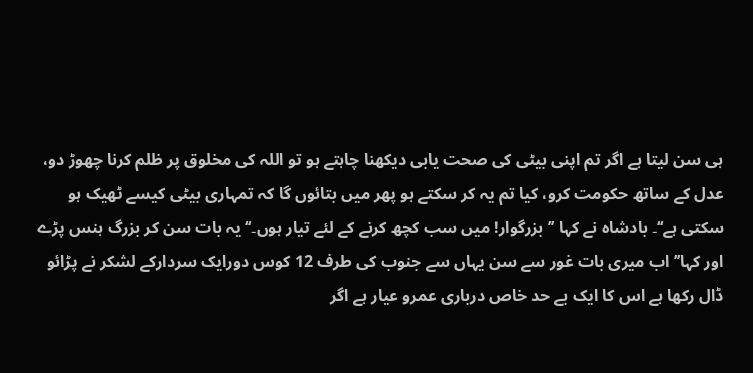ہی سن لیتا ہے اگر تم اپنی بیٹی کی صحت یابی دیکھنا چاہتے ہو تو اللہ کی مخلوق پر ظلم کرنا چھوڑ دو، عدل کے ساتھ حکومت کرو، کیا تم یہ کر سکتے ہو پھر میں بتائوں گا کہ تمہاری بیٹی کیسے ٹھیک ہو سکتی ہے‘‘۔ بادشاہ نے کہا ’’بزرگوار! میں سب کچھ کرنے کے لئے تیار ہوں۔‘‘ یہ بات سن کر بزرگ ہنس پڑے اور کہا’’ اب میری بات غور سے سن یہاں سے جنوب کی طرف 12 کوس دورایک سردارکے لشکر نے پڑائو ڈال رکھا ہے اس کا ایک بے حد خاص درباری عمرو عیار ہے اگر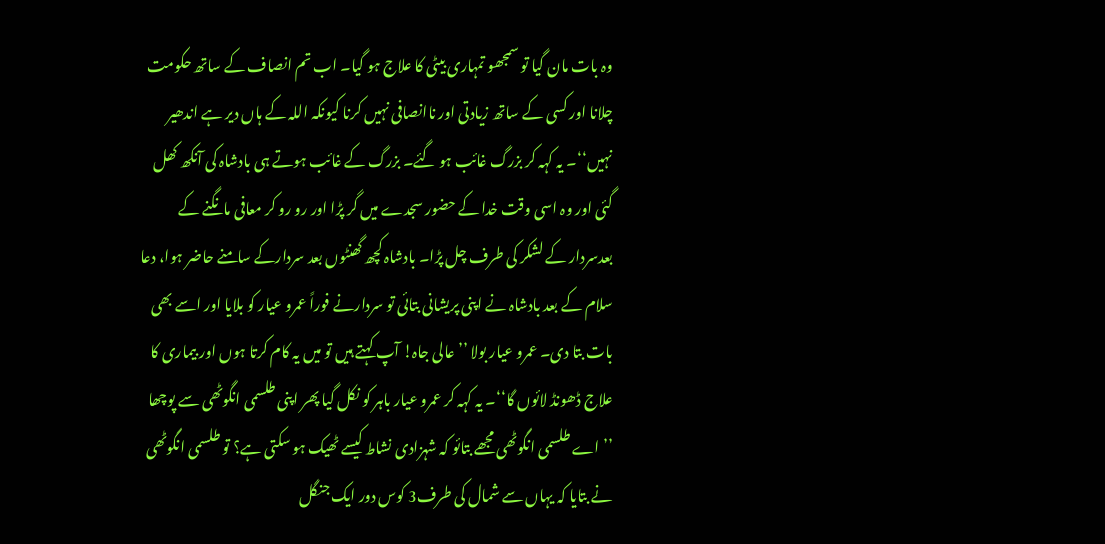وہ بات مان گیا تو سمجھو تمہاری بیٹی کا علاج ہو گیا۔ اب تم انصاف کے ساتھ حکومت چلانا اور کسی کے ساتھ زیادتی اور ناانصافی نہیں کرنا کیونکہ اللہ کے ہاں دیر ہے اندھیر نہیں‘‘۔ یہ کہہ کر بزرگ غائب ہو گئے۔ بزرگ کے غائب ہوتے ہی بادشاہ کی آنکھ کھل گئی اور وہ اسی وقت خدا کے حضور سجدے میں گر پڑا اور رو رو کر معافی مانگنے کے بعدسردار کے لشکر کی طرف چل پڑا۔ بادشاہ کچھ گھنٹوں بعد سردارکے سامنے حاضر ہوا، دعا سلام کے بعد بادشاہ نے اپنی پریشانی بتائی تو سردارنے فوراً عمرو عیار کو بلایا اور اسے بھی بات بتا دی۔ عمرو عیار بولا ’’عالی جاہ! آپ کہتے ہیں تو میں یہ کام کرتا ہوں اور بیماری کا علاج ڈھونڈ لائوں گا‘‘۔ یہ کہہ کر عمرو عیار باہر کو نکل گیا پھر اپنی طلسمی انگوٹھی سے پوچھا ’’اے طلسمی انگوٹھی مجھے بتائو کہ شہزادی نشاط کیسے ٹھیک ہو سکتی ہے؟ تو طلسمی انگوٹھی نے بتایا کہ یہاں سے شمال کی طرف3 کوس دور ایک جنگل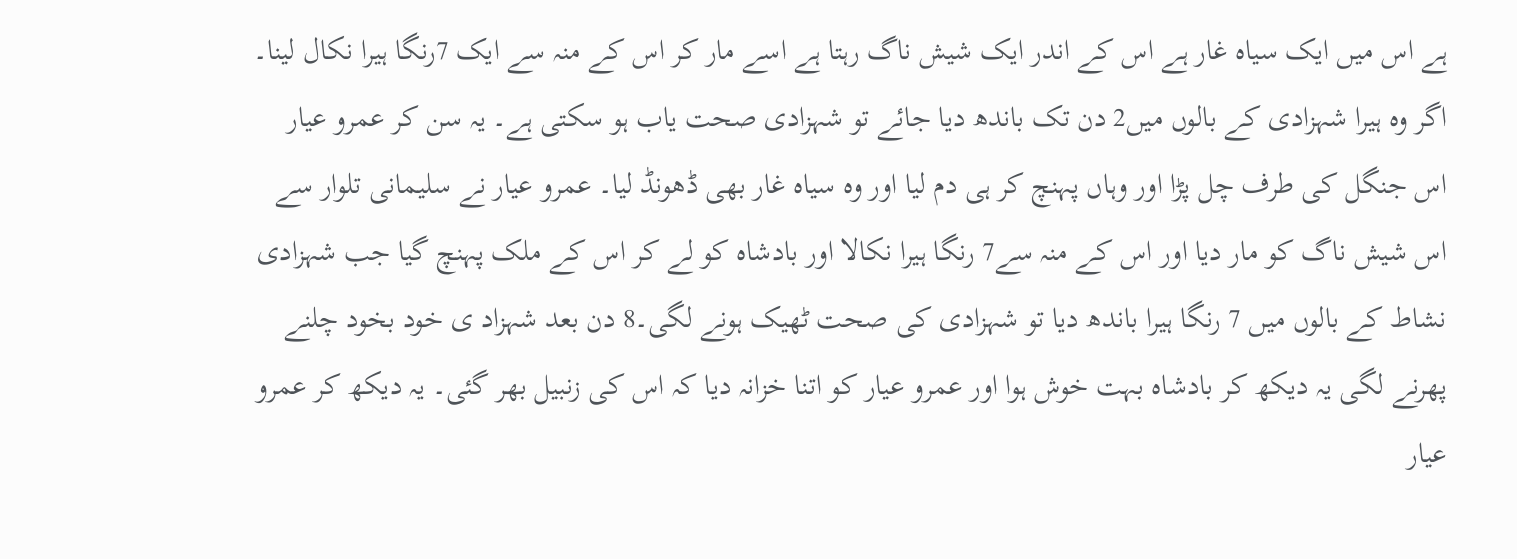ہے اس میں ایک سیاہ غار ہے اس کے اندر ایک شیش ناگ رہتا ہے اسے مار کر اس کے منہ سے ایک 7رنگا ہیرا نکال لینا۔ اگر وہ ہیرا شہزادی کے بالوں میں2 دن تک باندھ دیا جائے تو شہزادی صحت یاب ہو سکتی ہے۔ یہ سن کر عمرو عیار اس جنگل کی طرف چل پڑا اور وہاں پہنچ کر ہی دم لیا اور وہ سیاہ غار بھی ڈھونڈ لیا۔ عمرو عیار نے سلیمانی تلوار سے اس شیش ناگ کو مار دیا اور اس کے منہ سے7 رنگا ہیرا نکالا اور بادشاہ کو لے کر اس کے ملک پہنچ گیا جب شہزادی نشاط کے بالوں میں 7 رنگا ہیرا باندھ دیا تو شہزادی کی صحت ٹھیک ہونے لگی۔8 دن بعد شہزاد ی خود بخود چلنے پھرنے لگی یہ دیکھ کر بادشاہ بہت خوش ہوا اور عمرو عیار کو اتنا خزانہ دیا کہ اس کی زنبیل بھر گئی۔ یہ دیکھ کر عمرو عیار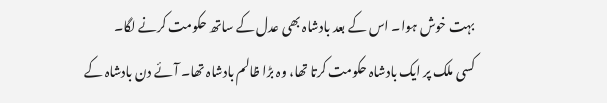بہت خوش ہوا۔ اس کے بعد بادشاہ بھی عدل کے ساتھ حکومت کرنے لگا۔
کسی ملک پر ایک بادشاہ حکومت کرتا تھا، وہ بڑا ظالم بادشاہ تھا۔ آئے دن بادشاہ کے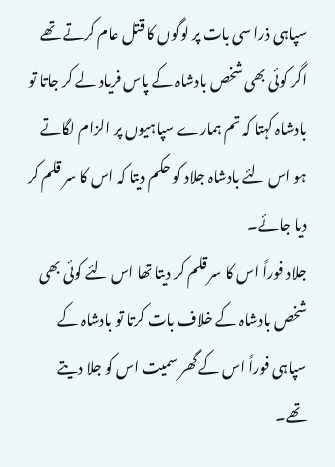سپاہی ذرا سی بات پر لوگوں کا قتل عام کرتے تھے اگر کوئی بھی شخص بادشاہ کے پاس فریاد لے کر جاتا تو بادشاہ کہتا کہ تم ہمارے سپاہیوں پر الزام لگاتے ہو اس لئے بادشاہ جلاد کو حکم دیتا کہ اس کا سر قلم کر دیا جائے۔
جلاد فوراً اس کا سر قلم کر دیتا تھا اس لئے کوئی بھی شخص بادشاہ کے خلاف بات کرتا تو بادشاہ کے سپاہی فوراً اس کے گھر سمیت اس کو جلا دیتے تھے۔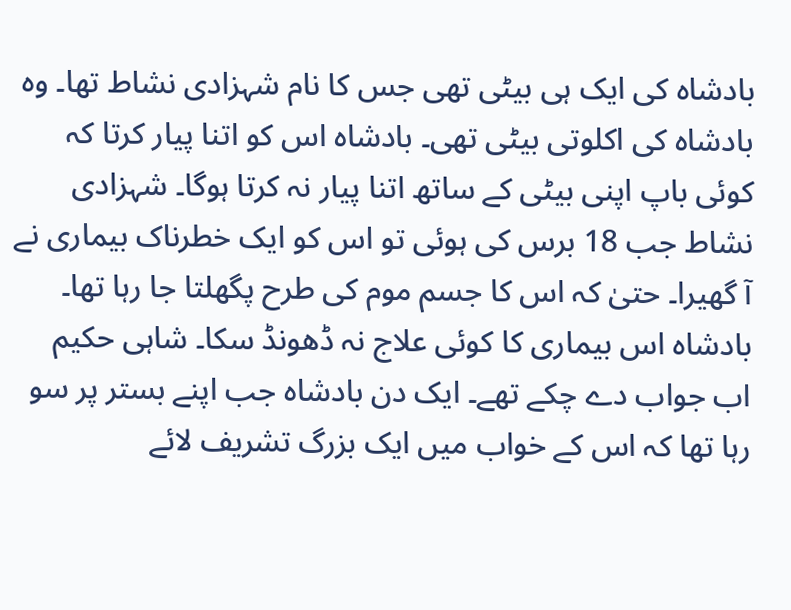بادشاہ کی ایک ہی بیٹی تھی جس کا نام شہزادی نشاط تھا۔ وہ بادشاہ کی اکلوتی بیٹی تھی۔ بادشاہ اس کو اتنا پیار کرتا کہ کوئی باپ اپنی بیٹی کے ساتھ اتنا پیار نہ کرتا ہوگا۔ شہزادی نشاط جب 18 برس کی ہوئی تو اس کو ایک خطرناک بیماری نے آ گھیرا۔ حتیٰ کہ اس کا جسم موم کی طرح پگھلتا جا رہا تھا۔ بادشاہ اس بیماری کا کوئی علاج نہ ڈھونڈ سکا۔ شاہی حکیم اب جواب دے چکے تھے۔ ایک دن بادشاہ جب اپنے بستر پر سو رہا تھا کہ اس کے خواب میں ایک بزرگ تشریف لائے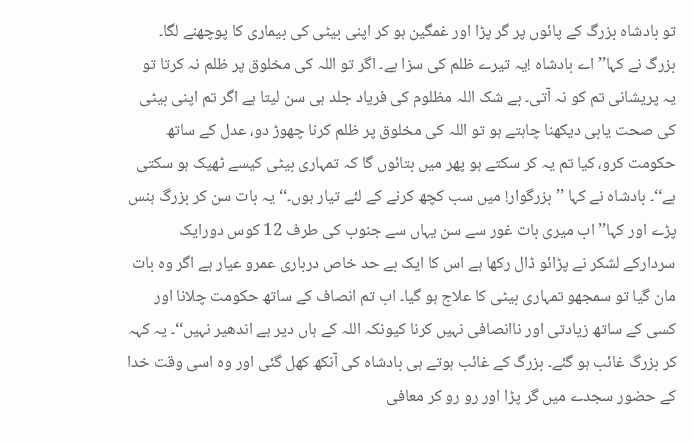تو بادشاہ بزرگ کے پائوں پر گر پڑا اور غمگین ہو کر اپنی بیٹی کی بیماری کا پوچھنے لگا۔ بزرگ نے کہا’’ اے بادشاہ !یہ تیرے ظلم کی سزا ہے۔ اگر تو اللہ کی مخلوق پر ظلم نہ کرتا تو یہ پریشانی تم کو نہ آتی۔ بے شک اللہ مظلوم کی فریاد جلد ہی سن لیتا ہے اگر تم اپنی بیٹی کی صحت یابی دیکھنا چاہتے ہو تو اللہ کی مخلوق پر ظلم کرنا چھوڑ دو، عدل کے ساتھ حکومت کرو، کیا تم یہ کر سکتے ہو پھر میں بتائوں گا کہ تمہاری بیٹی کیسے ٹھیک ہو سکتی ہے‘‘۔ بادشاہ نے کہا ’’بزرگوار! میں سب کچھ کرنے کے لئے تیار ہوں۔‘‘ یہ بات سن کر بزرگ ہنس پڑے اور کہا’’ اب میری بات غور سے سن یہاں سے جنوب کی طرف 12 کوس دورایک سردارکے لشکر نے پڑائو ڈال رکھا ہے اس کا ایک بے حد خاص درباری عمرو عیار ہے اگر وہ بات مان گیا تو سمجھو تمہاری بیٹی کا علاج ہو گیا۔ اب تم انصاف کے ساتھ حکومت چلانا اور کسی کے ساتھ زیادتی اور ناانصافی نہیں کرنا کیونکہ اللہ کے ہاں دیر ہے اندھیر نہیں‘‘۔ یہ کہہ کر بزرگ غائب ہو گئے۔ بزرگ کے غائب ہوتے ہی بادشاہ کی آنکھ کھل گئی اور وہ اسی وقت خدا کے حضور سجدے میں گر پڑا اور رو رو کر معافی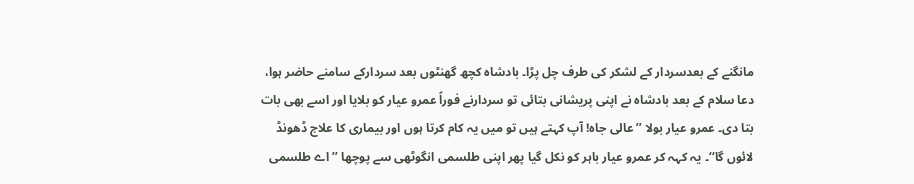مانگنے کے بعدسردار کے لشکر کی طرف چل پڑا۔ بادشاہ کچھ گھنٹوں بعد سردارکے سامنے حاضر ہوا، دعا سلام کے بعد بادشاہ نے اپنی پریشانی بتائی تو سردارنے فوراً عمرو عیار کو بلایا اور اسے بھی بات بتا دی۔ عمرو عیار بولا ’’عالی جاہ! آپ کہتے ہیں تو میں یہ کام کرتا ہوں اور بیماری کا علاج ڈھونڈ لائوں گا‘‘۔ یہ کہہ کر عمرو عیار باہر کو نکل گیا پھر اپنی طلسمی انگوٹھی سے پوچھا ’’اے طلسمی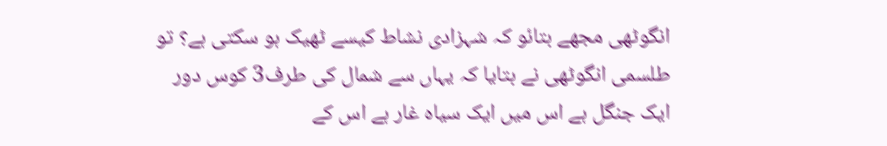انگوٹھی مجھے بتائو کہ شہزادی نشاط کیسے ٹھیک ہو سکتی ہے؟ تو طلسمی انگوٹھی نے بتایا کہ یہاں سے شمال کی طرف3 کوس دور ایک جنگل ہے اس میں ایک سیاہ غار ہے اس کے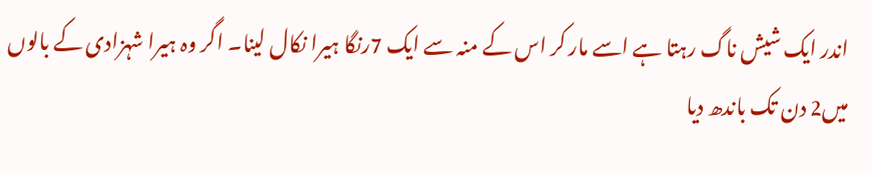اندر ایک شیش ناگ رہتا ہے اسے مار کر اس کے منہ سے ایک 7رنگا ہیرا نکال لینا۔ اگر وہ ہیرا شہزادی کے بالوں میں2 دن تک باندھ دیا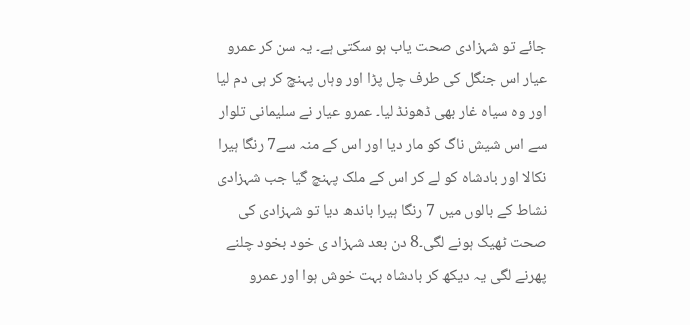جائے تو شہزادی صحت یاب ہو سکتی ہے۔ یہ سن کر عمرو عیار اس جنگل کی طرف چل پڑا اور وہاں پہنچ کر ہی دم لیا اور وہ سیاہ غار بھی ڈھونڈ لیا۔ عمرو عیار نے سلیمانی تلوار سے اس شیش ناگ کو مار دیا اور اس کے منہ سے7 رنگا ہیرا نکالا اور بادشاہ کو لے کر اس کے ملک پہنچ گیا جب شہزادی نشاط کے بالوں میں 7 رنگا ہیرا باندھ دیا تو شہزادی کی صحت ٹھیک ہونے لگی۔8 دن بعد شہزاد ی خود بخود چلنے پھرنے لگی یہ دیکھ کر بادشاہ بہت خوش ہوا اور عمرو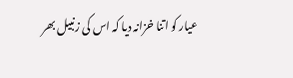عیار کو اتنا خزانہ دیا کہ اس کی زنبیل بھر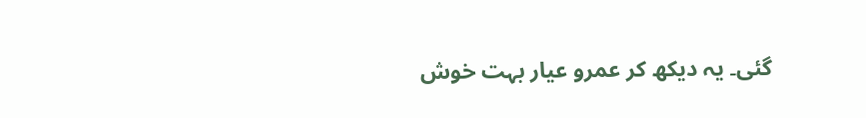گئی۔ یہ دیکھ کر عمرو عیار بہت خوش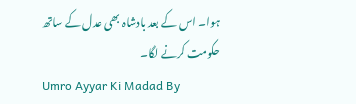ہوا۔ اس کے بعد بادشاہ بھی عدل کے ساتھ حکومت کرنے لگا۔
Umro Ayyar Ki Madad By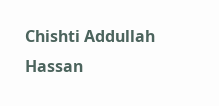Chishti Addullah Hassan